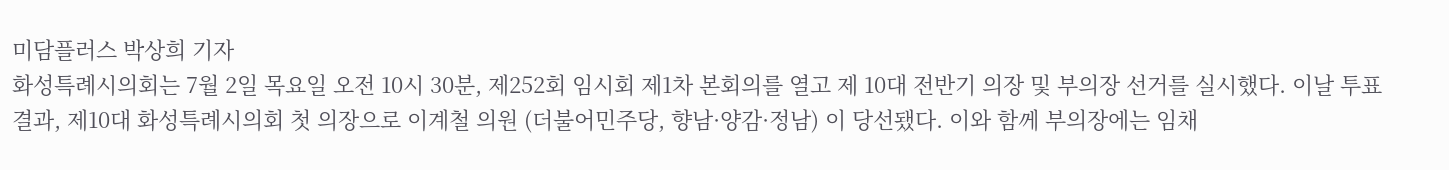미담플러스 박상희 기자
화성특례시의회는 7월 2일 목요일 오전 10시 30분, 제252회 임시회 제1차 본회의를 열고 제 10대 전반기 의장 및 부의장 선거를 실시했다. 이날 투표 결과, 제10대 화성특례시의회 첫 의장으로 이계철 의원 (더불어민주당, 향남·양감·정남) 이 당선됐다. 이와 함께 부의장에는 임채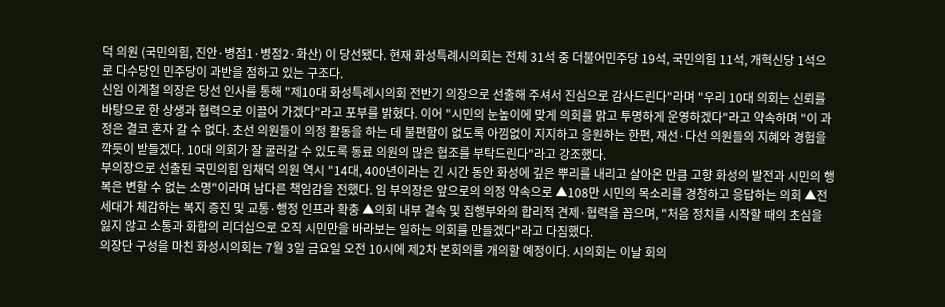덕 의원 (국민의힘, 진안·병점1·병점2·화산) 이 당선됐다. 현재 화성특례시의회는 전체 31석 중 더불어민주당 19석, 국민의힘 11석, 개혁신당 1석으로 다수당인 민주당이 과반을 점하고 있는 구조다.
신임 이계철 의장은 당선 인사를 통해 "제10대 화성특례시의회 전반기 의장으로 선출해 주셔서 진심으로 감사드린다"라며 "우리 10대 의회는 신뢰를 바탕으로 한 상생과 협력으로 이끌어 가겠다"라고 포부를 밝혔다. 이어 "시민의 눈높이에 맞게 의회를 맑고 투명하게 운영하겠다"라고 약속하며 "이 과정은 결코 혼자 갈 수 없다. 초선 의원들이 의정 활동을 하는 데 불편함이 없도록 아낌없이 지지하고 응원하는 한편, 재선·다선 의원들의 지혜와 경험을 깍듯이 받들겠다. 10대 의회가 잘 굴러갈 수 있도록 동료 의원의 많은 협조를 부탁드린다"라고 강조했다.
부의장으로 선출된 국민의힘 임채덕 의원 역시 "14대, 400년이라는 긴 시간 동안 화성에 깊은 뿌리를 내리고 살아온 만큼 고향 화성의 발전과 시민의 행복은 변할 수 없는 소명"이라며 남다른 책임감을 전했다. 임 부의장은 앞으로의 의정 약속으로 ▲108만 시민의 목소리를 경청하고 응답하는 의회 ▲전 세대가 체감하는 복지 증진 및 교통·행정 인프라 확충 ▲의회 내부 결속 및 집행부와의 합리적 견제·협력을 꼽으며, "처음 정치를 시작할 때의 초심을 잃지 않고 소통과 화합의 리더십으로 오직 시민만을 바라보는 일하는 의회를 만들겠다"라고 다짐했다.
의장단 구성을 마친 화성시의회는 7월 3일 금요일 오전 10시에 제2차 본회의를 개의할 예정이다. 시의회는 이날 회의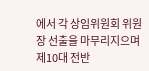에서 각 상임위원회 위원장 선출을 마무리지으며 제10대 전반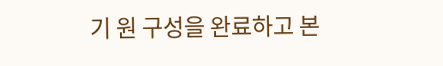기 원 구성을 완료하고 본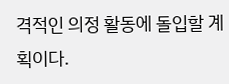격적인 의정 활동에 돌입할 계획이다.